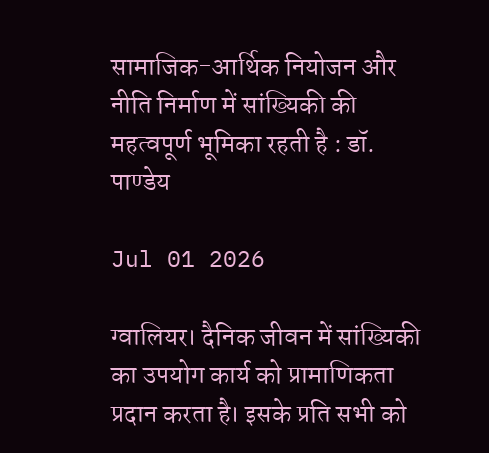सामाजिक-आर्थिक नियोजन और नीति निर्माण में सांख्यिकी की महत्वपूर्ण भूमिका रहती है : डॉ. पाण्डेय

Jul 01 2026

ग्वालियर। दैनिक जीवन में सांख्यिकी का उपयोग कार्य को प्रामाणिकता प्रदान करता है। इसके प्रति सभी को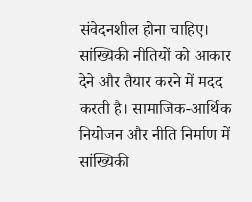संवेदनशील होना चाहिए। सांख्यिकी नीतियों को आकार देने और तैयार करने में मदद करती है। सामाजिक-आर्थिक नियोजन और नीति निर्माण में सांख्यिकी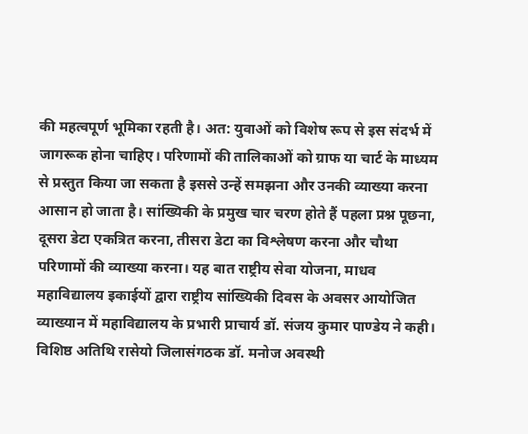की महत्वपूर्ण भूमिका रहती है। अत: युवाओं को विशेष रूप से इस संदर्भ में जागरूक होना चाहिए। परिणामों की तालिकाओं को ग्राफ या चार्ट के माध्यम से प्रस्तुत किया जा सकता है इससे उन्हें समझना और उनकी व्याख्या करना आसान हो जाता है। सांख्यिकी के प्रमुख चार चरण होते हैं पहला प्रश्न पूछना, दूसरा डेटा एकत्रित करना, तीसरा डेटा का विश्लेषण करना और चौथा परिणामों की व्याख्या करना। यह बात राष्ट्रीय सेवा योजना, माधव महाविद्यालय इकाईयों द्वारा राष्ट्रीय सांख्यिकी दिवस के अवसर आयोजित व्याख्यान में महाविद्यालय के प्रभारी प्राचार्य डॉ. संजय कुमार पाण्डेय ने कही। विशिष्ठ अतिथि रासेयो जिलासंगठक डॉ. मनोज अवस्थी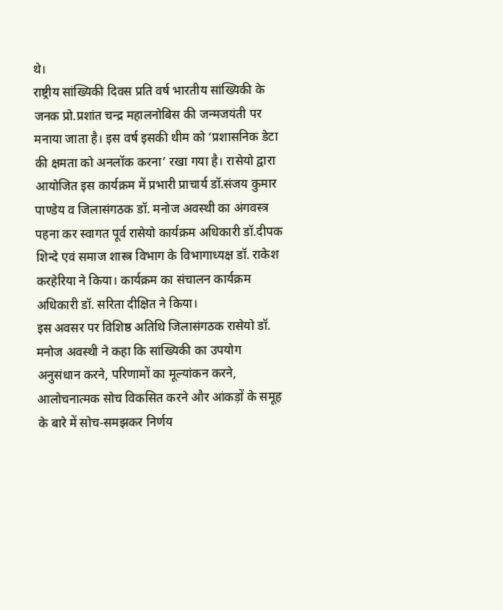थे।
राष्ट्रीय सांख्यिकी दिवस प्रति वर्ष भारतीय सांख्यिकी के जनक प्रो.प्रशांत चन्द्र महालनोबिस की जन्मजयंती पर मनाया जाता है। इस वर्ष इसकी थीम को ‘प्रशासनिक डेटा की क्षमता को अनलॉक करना’ रखा गया है। रासेयो द्वारा आयोजित इस कार्यक्रम में प्रभारी प्राचार्य डॉ.संजय कुमार पाण्डेय व जिलासंगठक डॉ. मनोज अवस्थी का अंगवस्त्र पहना कर स्वागत पूर्व रासेयो कार्यक्रम अधिकारी डॉ.दीपक शिन्दे एवं समाज शास्त्र विभाग के विभागाध्यक्ष डॉ. राकेश करहेरिया ने किया। कार्यक्रम का संचालन कार्यक्रम अधिकारी डॉ. सरिता दीक्षित ने किया।
इस अवसर पर विशिष्ठ अतिथि जिलासंगठक रासेयो डॉ. मनोज अवस्थी ने कहा कि सांख्यिकी का उपयोग अनुसंधान करने, परिणामों का मूल्यांकन करने, आलोचनात्मक सोच विकसित करने और आंकड़ों के समूह के बारे में सोच-समझकर निर्णय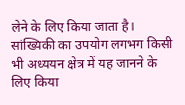लेने के लिए किया जाता है। सांख्यिकी का उपयोग लगभग किसी भी अध्ययन क्षेत्र में यह जानने के लिए किया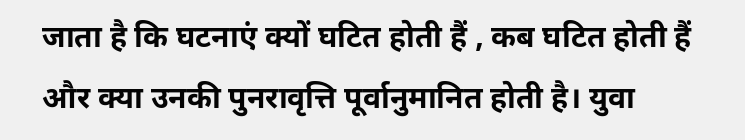जाता है कि घटनाएं क्यों घटित होती हैं , कब घटित होती हैं और क्या उनकी पुनरावृत्ति पूर्वानुमानित होती है। युवा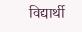विद्यार्थी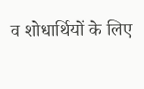व शोधार्थियों के लिए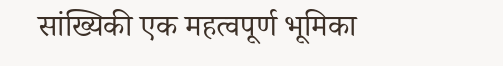सांख्यिकी एक महत्वपूर्ण भूमिका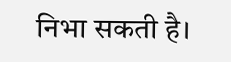निभा सकती है।